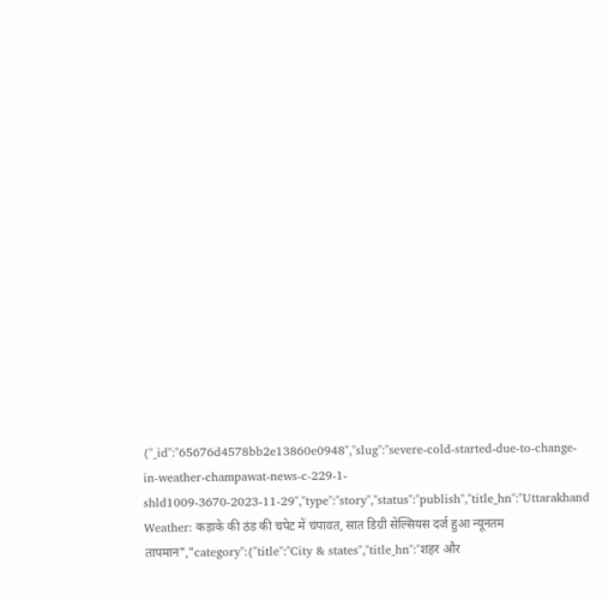{"_id":"65676d4578bb2e13860e0948","slug":"severe-cold-started-due-to-change-in-weather-champawat-news-c-229-1-shld1009-3670-2023-11-29","type":"story","status":"publish","title_hn":"Uttarakhand Weather: कड़ाके की ठंड की चपेट में चंपावत, सात डिग्री सेल्सियस दर्ज हुआ न्यूनतम तापमान","category":{"title":"City & states","title_hn":"शहर और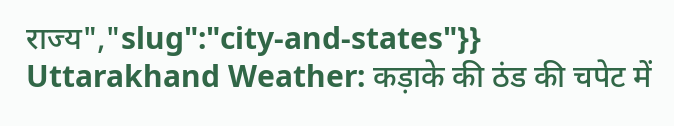राज्य","slug":"city-and-states"}}
Uttarakhand Weather: कड़ाके की ठंड की चपेट में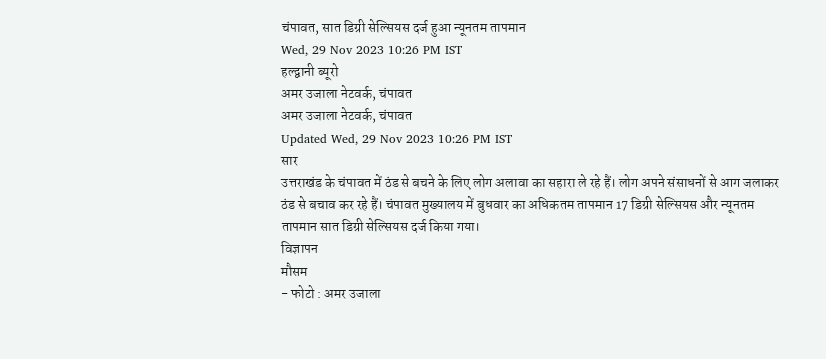चंपावत, सात डिग्री सेल्सियस दर्ज हुआ न्यूनतम तापमान
Wed, 29 Nov 2023 10:26 PM IST
हल्द्वानी ब्यूरो
अमर उजाला नेटवर्क, चंपावत
अमर उजाला नेटवर्क, चंपावत
Updated Wed, 29 Nov 2023 10:26 PM IST
सार
उत्तराखंड के चंपावत में ठंड से बचने के लिए लोग अलावा का सहारा ले रहे हैं। लोग अपने संसाधनों से आग जलाकर ठंड से बचाव कर रहे हैं। चंपावत मुख्यालय में बुधवार का अधिकतम तापमान 17 डिग्री सेल्सियस और न्यूनतम तापमान सात डिग्री सेल्सियस दर्ज किया गया।
विज्ञापन
मौसम
- फोटो : अमर उजाला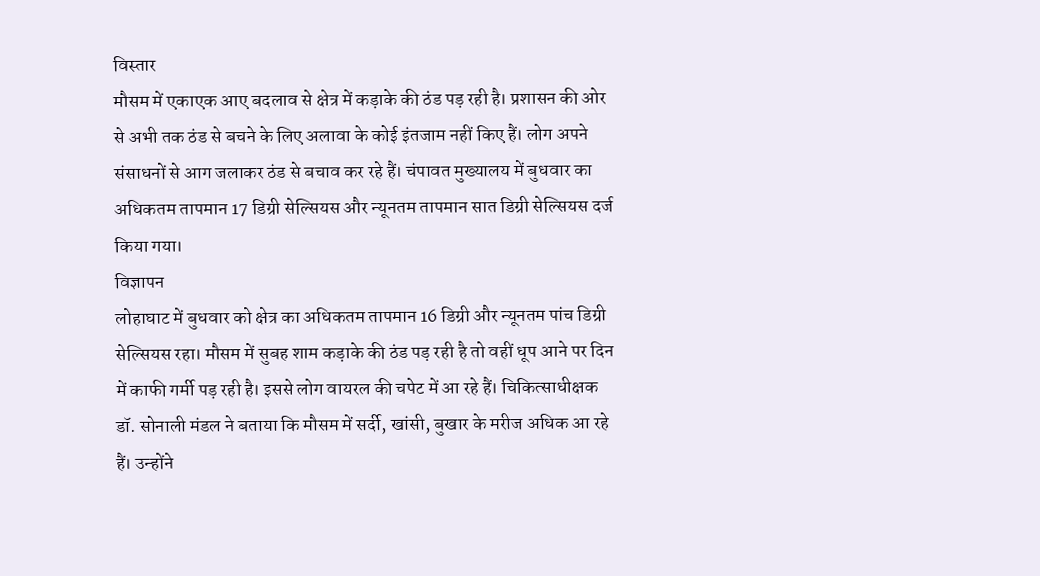विस्तार
मौसम में एकाएक आए बदलाव से क्षेत्र में कड़ाके की ठंड पड़ रही है। प्रशासन की ओर से अभी तक ठंड से बचने के लिए अलावा के कोई इंतजाम नहीं किए हैं। लोग अपने संसाधनों से आग जलाकर ठंड से बचाव कर रहे हैं। चंपावत मुख्यालय में बुधवार का अधिकतम तापमान 17 डिग्री सेल्सियस और न्यूनतम तापमान सात डिग्री सेल्सियस दर्ज किया गया।
विज्ञापन
लोहाघाट में बुधवार को क्षेत्र का अधिकतम तापमान 16 डिग्री और न्यूनतम पांच डिग्री सेल्सियस रहा। मौसम में सुबह शाम कड़ाके की ठंड पड़ रही है तो वहीं धूप आने पर दिन में काफी गर्मी पड़ रही है। इससे लोग वायरल की चपेट में आ रहे हैं। चिकित्साधीक्षक डॉ. सोनाली मंडल ने बताया कि मौसम में सर्दी, खांसी, बुखार के मरीज अधिक आ रहे हैं। उन्होंने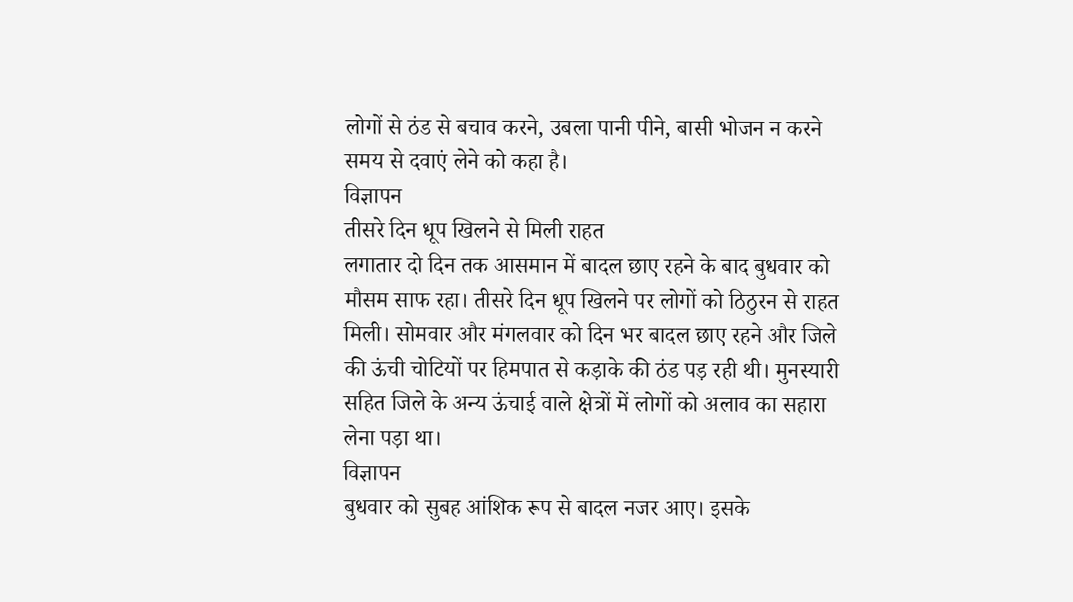लोगों से ठंड से बचाव करने, उबला पानी पीने, बासी भोजन न करने समय से दवाएं लेने को कहा है।
विज्ञापन
तीसरे दिन धूप खिलने से मिली राहत
लगातार दो दिन तक आसमान में बादल छाए रहने के बाद बुधवार को मौसम साफ रहा। तीसरे दिन धूप खिलने पर लोगों को ठिठुरन से राहत मिली। सोमवार और मंगलवार को दिन भर बादल छाए रहने और जिले की ऊंची चोटियों पर हिमपात से कड़ाके की ठंड पड़ रही थी। मुनस्यारी सहित जिले के अन्य ऊंचाई वाले क्षेत्रों में लोगों को अलाव का सहारा लेना पड़ा था।
विज्ञापन
बुधवार को सुबह आंशिक रूप से बादल नजर आए। इसके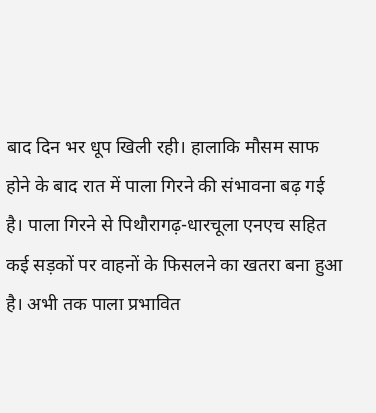बाद दिन भर धूप खिली रही। हालाकि मौसम साफ होने के बाद रात में पाला गिरने की संभावना बढ़ गई है। पाला गिरने से पिथौरागढ़-धारचूला एनएच सहित कई सड़कों पर वाहनों के फिसलने का खतरा बना हुआ है। अभी तक पाला प्रभावित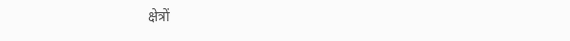क्षेत्रों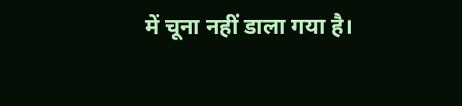में चूना नहीं डाला गया है।